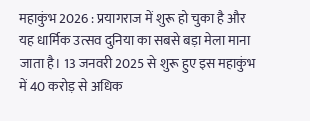महाकुंभ 2026 : प्रयागराज में शुरू हो चुका है और यह धार्मिक उत्सव दुनिया का सबसे बड़ा मेला माना जाता है। 13 जनवरी 2025 से शुरू हुए इस महाकुंभ में 40 करोड़ से अधिक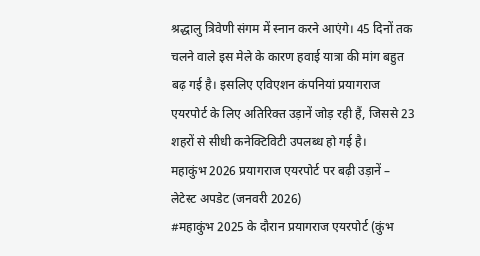श्रद्धालु त्रिवेणी संगम में स्नान करने आएंगे। 45 दिनों तक चलने वाले इस मेले के कारण हवाई यात्रा की मांग बहुत बढ़ गई है। इसलिए एविएशन कंपनियां प्रयागराज एयरपोर्ट के लिए अतिरिक्त उड़ानें जोड़ रही हैं, जिससे 23 शहरों से सीधी कनेक्टिविटी उपलब्ध हो गई है।
महाकुंभ 2026 प्रयागराज एयरपोर्ट पर बढ़ी उड़ानें – लेटेस्ट अपडेट (जनवरी 2026)
#महाकुंभ 2025 के दौरान प्रयागराज एयरपोर्ट (कुंभ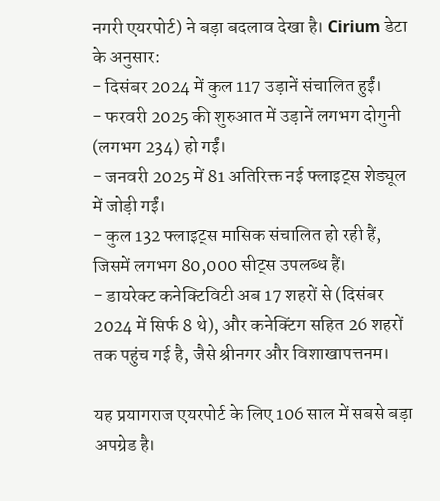नगरी एयरपोर्ट) ने बड़ा बदलाव देखा है। Cirium डेटा के अनुसार:
- दिसंबर 2024 में कुल 117 उड़ानें संचालित हुईं।
- फरवरी 2025 की शुरुआत में उड़ानें लगभग दोगुनी (लगभग 234) हो गईं।
- जनवरी 2025 में 81 अतिरिक्त नई फ्लाइट्स शेड्यूल में जोड़ी गईं।
- कुल 132 फ्लाइट्स मासिक संचालित हो रही हैं, जिसमें लगभग 80,000 सीट्स उपलब्ध हैं।
- डायरेक्ट कनेक्टिविटी अब 17 शहरों से (दिसंबर 2024 में सिर्फ 8 थे), और कनेक्टिंग सहित 26 शहरों तक पहुंच गई है, जैसे श्रीनगर और विशाखापत्तनम।

यह प्रयागराज एयरपोर्ट के लिए 106 साल में सबसे बड़ा अपग्रेड है।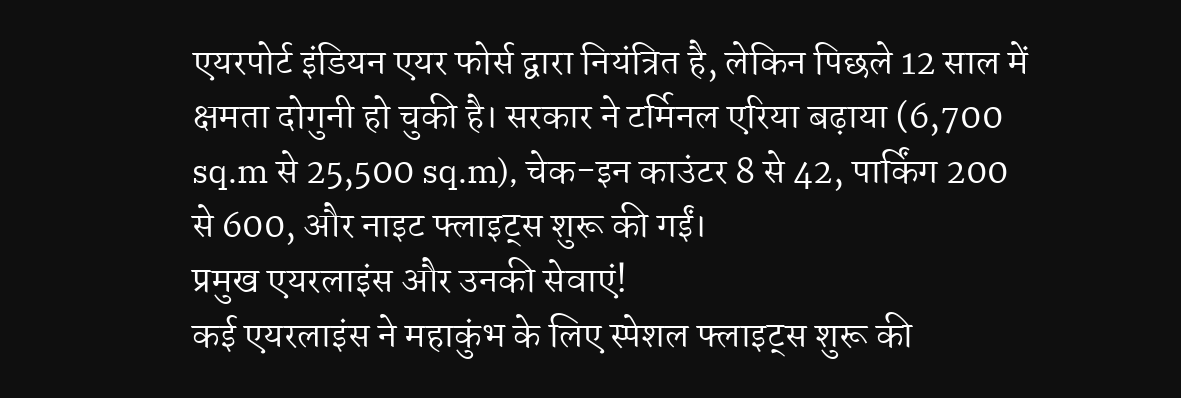एयरपोर्ट इंडियन एयर फोर्स द्वारा नियंत्रित है, लेकिन पिछले 12 साल में क्षमता दोगुनी हो चुकी है। सरकार ने टर्मिनल एरिया बढ़ाया (6,700 sq.m से 25,500 sq.m), चेक-इन काउंटर 8 से 42, पार्किंग 200 से 600, और नाइट फ्लाइट्स शुरू की गईं।
प्रमुख एयरलाइंस और उनकी सेवाएं!
कई एयरलाइंस ने महाकुंभ के लिए स्पेशल फ्लाइट्स शुरू की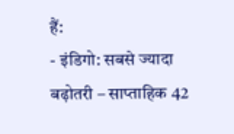हैं:
- इंडिगो: सबसे ज्यादा बढ़ोतरी – साप्ताहिक 42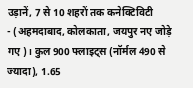उड़ानें, 7 से 10 शहरों तक कनेक्टिविटी
- (अहमदाबाद, कोलकाता, जयपुर नए जोड़े गए)। कुल 900 फ्लाइट्स (नॉर्मल 490 से ज्यादा), 1.65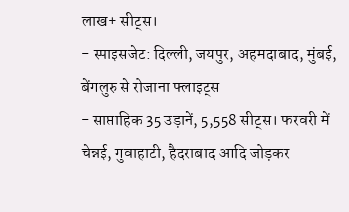लाख+ सीट्स।
- स्पाइसजेट: दिल्ली, जयपुर, अहमदाबाद, मुंबई, बेंगलुरु से रोजाना फ्लाइट्स
- साप्ताहिक 35 उड़ानें, 5,558 सीट्स। फरवरी में चेन्नई, गुवाहाटी, हैदराबाद आदि जोड़कर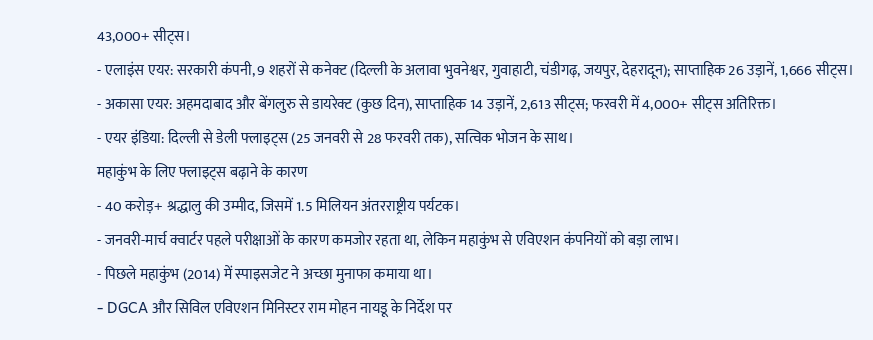43,000+ सीट्स।
- एलाइंस एयर: सरकारी कंपनी, 9 शहरों से कनेक्ट (दिल्ली के अलावा भुवनेश्वर, गुवाहाटी, चंडीगढ़, जयपुर, देहरादून); साप्ताहिक 26 उड़ानें, 1,666 सीट्स।
- अकासा एयर: अहमदाबाद और बेंगलुरु से डायरेक्ट (कुछ दिन), साप्ताहिक 14 उड़ानें, 2,613 सीट्स; फरवरी में 4,000+ सीट्स अतिरिक्त।
- एयर इंडिया: दिल्ली से डेली फ्लाइट्स (25 जनवरी से 28 फरवरी तक), सत्विक भोजन के साथ।
महाकुंभ के लिए फ्लाइट्स बढ़ाने के कारण
- 40 करोड़+ श्रद्धालु की उम्मीद, जिसमें 1.5 मिलियन अंतरराष्ट्रीय पर्यटक।
- जनवरी-मार्च क्वार्टर पहले परीक्षाओं के कारण कमजोर रहता था, लेकिन महाकुंभ से एविएशन कंपनियों को बड़ा लाभ।
- पिछले महाकुंभ (2014) में स्पाइसजेट ने अच्छा मुनाफा कमाया था।
- DGCA और सिविल एविएशन मिनिस्टर राम मोहन नायडू के निर्देश पर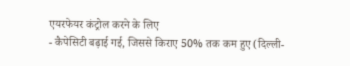एयरफेयर कंट्रोल करने के लिए
- कैपेसिटी बढ़ाई गई, जिससे किराए 50% तक कम हुए (दिल्ली-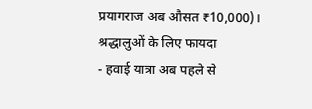प्रयागराज अब औसत ₹10,000)।
श्रद्धालुओं के लिए फायदा
- हवाई यात्रा अब पहले से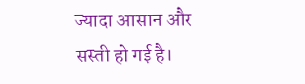ज्यादा आसान और सस्ती हो गई है।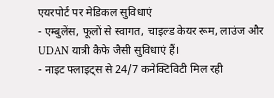एयरपोर्ट पर मेडिकल सुविधाएं
- एम्बुलेंस, फूलों से स्वागत, चाइल्ड केयर रूम, लाउंज और UDAN यात्री कैफे जैसी सुविधाएं हैं।
- नाइट फ्लाइट्स से 24/7 कनेक्टिविटी मिल रही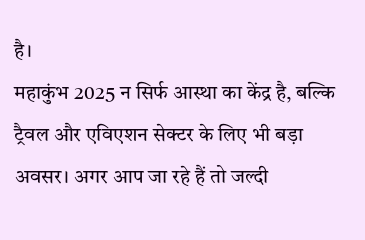है।
महाकुंभ 2025 न सिर्फ आस्था का केंद्र है, बल्कि ट्रैवल और एविएशन सेक्टर के लिए भी बड़ा अवसर। अगर आप जा रहे हैं तो जल्दी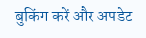बुकिंग करें और अपडेट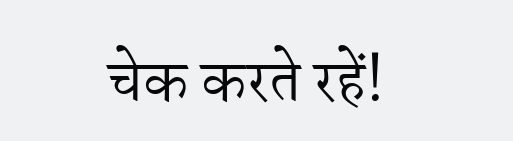चेक करते रहें!